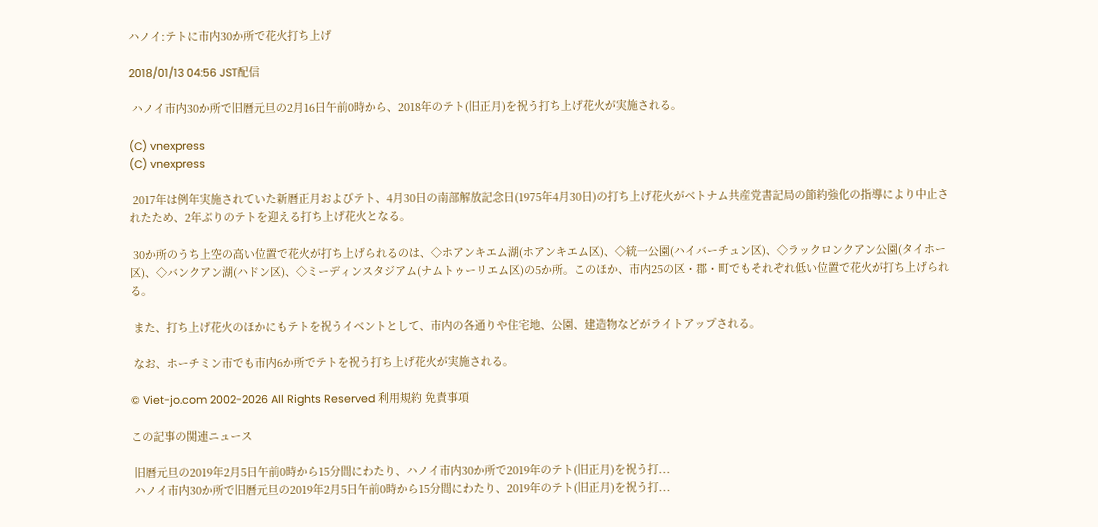ハノイ:テトに市内30か所で花火打ち上げ

2018/01/13 04:56 JST配信

 ハノイ市内30か所で旧暦元旦の2月16日午前0時から、2018年のテト(旧正月)を祝う打ち上げ花火が実施される。

(C) vnexpress
(C) vnexpress

 2017年は例年実施されていた新暦正月およびテト、4月30日の南部解放記念日(1975年4月30日)の打ち上げ花火がベトナム共産党書記局の節約強化の指導により中止されたため、2年ぶりのテトを迎える打ち上げ花火となる。

 30か所のうち上空の高い位置で花火が打ち上げられるのは、◇ホアンキエム湖(ホアンキエム区)、◇統一公園(ハイバーチュン区)、◇ラックロンクアン公園(タイホー区)、◇バンクアン湖(ハドン区)、◇ミーディンスタジアム(ナムトゥーリエム区)の5か所。このほか、市内25の区・郡・町でもそれぞれ低い位置で花火が打ち上げられる。

 また、打ち上げ花火のほかにもテトを祝うイベントとして、市内の各通りや住宅地、公園、建造物などがライトアップされる。

 なお、ホーチミン市でも市内6か所でテトを祝う打ち上げ花火が実施される。

© Viet-jo.com 2002-2026 All Rights Reserved 利用規約 免責事項

この記事の関連ニュース

 旧暦元旦の2019年2月5日午前0時から15分間にわたり、ハノイ市内30か所で2019年のテト(旧正月)を祝う打...
 ハノイ市内30か所で旧暦元旦の2019年2月5日午前0時から15分間にわたり、2019年のテト(旧正月)を祝う打...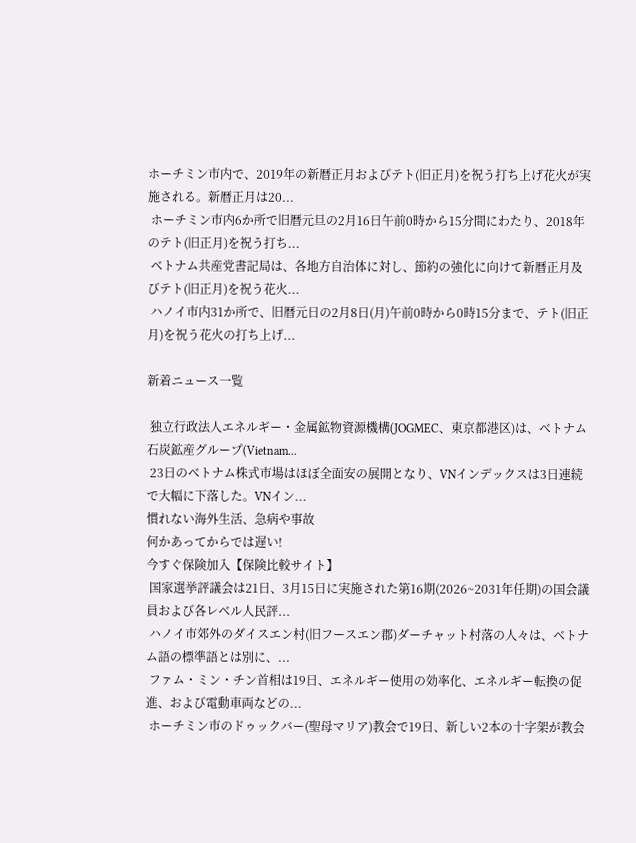ホーチミン市内で、2019年の新暦正月およびテト(旧正月)を祝う打ち上げ花火が実施される。新暦正月は20...
 ホーチミン市内6か所で旧暦元旦の2月16日午前0時から15分間にわたり、2018年のテト(旧正月)を祝う打ち...
 ベトナム共産党書記局は、各地方自治体に対し、節約の強化に向けて新暦正月及びテト(旧正月)を祝う花火...
 ハノイ市内31か所で、旧暦元日の2月8日(月)午前0時から0時15分まで、テト(旧正月)を祝う花火の打ち上げ...

新着ニュース一覧

 独立行政法人エネルギー・金属鉱物資源機構(JOGMEC、東京都港区)は、ベトナム石炭鉱産グループ(Vietnam...
 23日のベトナム株式市場はほぼ全面安の展開となり、VNインデックスは3日連続で大幅に下落した。VNイン...
慣れない海外生活、急病や事故
何かあってからでは遅い!
今すぐ保険加入【保険比較サイト】
 国家選挙評議会は21日、3月15日に実施された第16期(2026~2031年任期)の国会議員および各レベル人民評...
 ハノイ市郊外のダイスエン村(旧フースエン郡)ダーチャット村落の人々は、ベトナム語の標準語とは別に、...
 ファム・ミン・チン首相は19日、エネルギー使用の効率化、エネルギー転換の促進、および電動車両などの...
 ホーチミン市のドゥックバー(聖母マリア)教会で19日、新しい2本の十字架が教会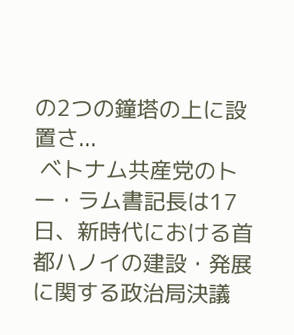の2つの鐘塔の上に設置さ...
 ベトナム共産党のトー・ラム書記長は17日、新時代における首都ハノイの建設・発展に関する政治局決議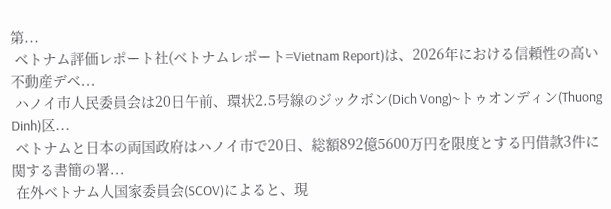第...
 ベトナム評価レポート社(ベトナムレポート=Vietnam Report)は、2026年における信頼性の高い不動産デベ...
 ハノイ市人民委員会は20日午前、環状2.5号線のジックボン(Dich Vong)~トゥオンディン(Thuong Dinh)区...
 ベトナムと日本の両国政府はハノイ市で20日、総額892億5600万円を限度とする円借款3件に関する書簡の署...
 在外ベトナム人国家委員会(SCOV)によると、現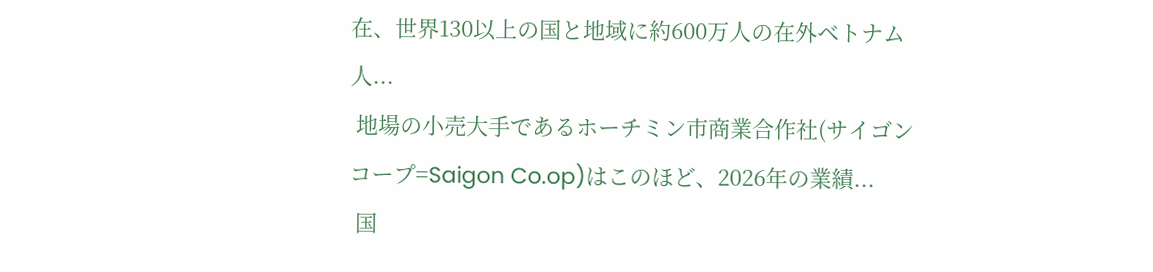在、世界130以上の国と地域に約600万人の在外ベトナム人...
 地場の小売大手であるホーチミン市商業合作社(サイゴンコープ=Saigon Co.op)はこのほど、2026年の業績...
 国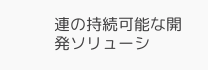連の持続可能な開発ソリューシ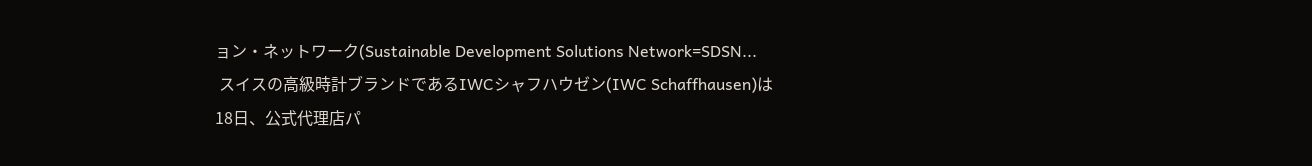ョン・ネットワーク(Sustainable Development Solutions Network=SDSN...
 スイスの高級時計ブランドであるIWCシャフハウゼン(IWC Schaffhausen)は18日、公式代理店パ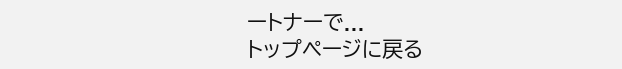ートナーで...
トップページに戻る